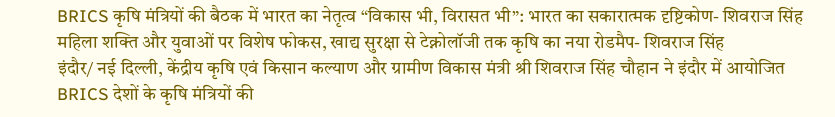BRICS कृषि मंत्रियों की बैठक में भारत का नेतृत्व “विकास भी, विरासत भी”: भारत का सकारात्मक दृष्टिकोण- शिवराज सिंह
महिला शक्ति और युवाओं पर विशेष फोकस, खाद्य सुरक्षा से टेक्नोलॉजी तक कृषि का नया रोडमैप- शिवराज सिंह
इंदौर/ नई दिल्ली, केंद्रीय कृषि एवं किसान कल्याण और ग्रामीण विकास मंत्री श्री शिवराज सिंह चौहान ने इंदौर में आयोजित BRICS देशों के कृषि मंत्रियों की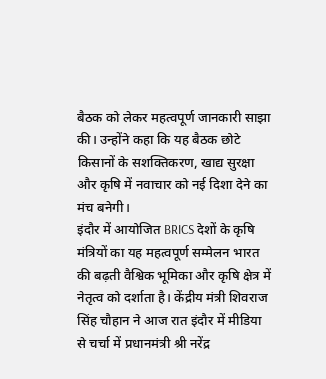बैठक को लेकर महत्वपूर्ण जानकारी साझा की। उन्होंने कहा कि यह बैठक छोटे किसानों के सशक्तिकरण, खाद्य सुरक्षा और कृषि में नवाचार को नई दिशा देने का मंच बनेगी।
इंदौर में आयोजित BRICS देशों के कृषि मंत्रियों का यह महत्वपूर्ण सम्मेलन भारत की बढ़ती वैश्विक भूमिका और कृषि क्षेत्र में नेतृत्व को दर्शाता है। केंद्रीय मंत्री शिवराज सिंह चौहान ने आज रात इंदौर में मीडिया से चर्चा में प्रधानमंत्री श्री नरेंद्र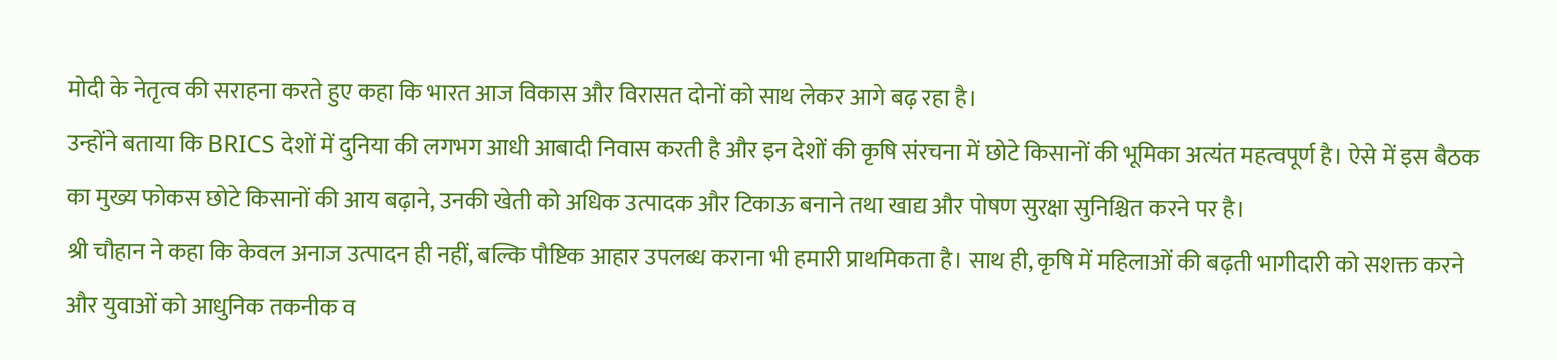मोदी के नेतृत्व की सराहना करते हुए कहा कि भारत आज विकास और विरासत दोनों को साथ लेकर आगे बढ़ रहा है।
उन्होंने बताया कि BRICS देशों में दुनिया की लगभग आधी आबादी निवास करती है और इन देशों की कृषि संरचना में छोटे किसानों की भूमिका अत्यंत महत्वपूर्ण है। ऐसे में इस बैठक का मुख्य फोकस छोटे किसानों की आय बढ़ाने, उनकी खेती को अधिक उत्पादक और टिकाऊ बनाने तथा खाद्य और पोषण सुरक्षा सुनिश्चित करने पर है।
श्री चौहान ने कहा कि केवल अनाज उत्पादन ही नहीं, बल्कि पौष्टिक आहार उपलब्ध कराना भी हमारी प्राथमिकता है। साथ ही, कृषि में महिलाओं की बढ़ती भागीदारी को सशक्त करने और युवाओं को आधुनिक तकनीक व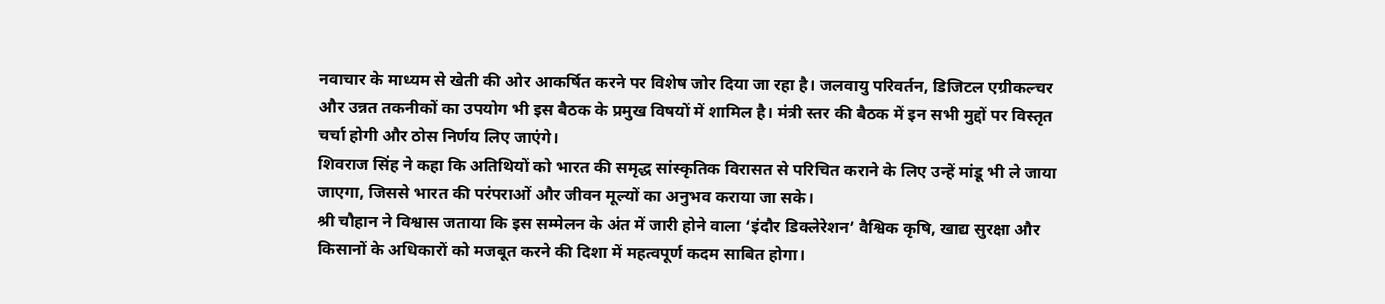नवाचार के माध्यम से खेती की ओर आकर्षित करने पर विशेष जोर दिया जा रहा है। जलवायु परिवर्तन, डिजिटल एग्रीकल्चर और उन्नत तकनीकों का उपयोग भी इस बैठक के प्रमुख विषयों में शामिल है। मंत्री स्तर की बैठक में इन सभी मुद्दों पर विस्तृत चर्चा होगी और ठोस निर्णय लिए जाएंगे।
शिवराज सिंह ने कहा कि अतिथियों को भारत की समृद्ध सांस्कृतिक विरासत से परिचित कराने के लिए उन्हें मांडू भी ले जाया जाएगा, जिससे भारत की परंपराओं और जीवन मूल्यों का अनुभव कराया जा सके।
श्री चौहान ने विश्वास जताया कि इस सम्मेलन के अंत में जारी होने वाला ‘इंदौर डिक्लेरेशन’ वैश्विक कृषि, खाद्य सुरक्षा और किसानों के अधिकारों को मजबूत करने की दिशा में महत्वपूर्ण कदम साबित होगा।